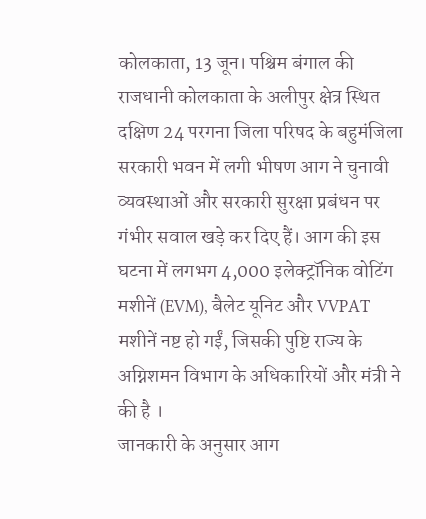कोलकाता, 13 जून। पश्चिम बंगाल की राजधानी कोलकाता के अलीपुर क्षेत्र स्थित दक्षिण 24 परगना जिला परिषद के बहुमंजिला सरकारी भवन में लगी भीषण आग ने चुनावी व्यवस्थाओं और सरकारी सुरक्षा प्रबंधन पर गंभीर सवाल खड़े कर दिए हैं। आग की इस घटना में लगभग 4,000 इलेक्ट्रॉनिक वोटिंग मशीनें (EVM), बैलेट यूनिट और VVPAT मशीनें नष्ट हो गईं, जिसकी पुष्टि राज्य के अग्निशमन विभाग के अधिकारियों और मंत्री ने की है ।
जानकारी के अनुसार आग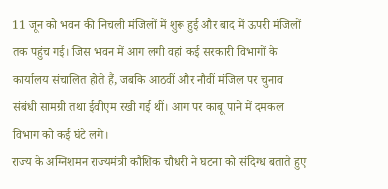11 जून को भवन की निचली मंजिलों में शुरू हुई और बाद में ऊपरी मंजिलों तक पहुंच गई। जिस भवन में आग लगी वहां कई सरकारी विभागों के कार्यालय संचालित होते हैं, जबकि आठवीं और नौवीं मंजिल पर चुनाव संबंधी सामग्री तथा ईवीएम रखी गई थीं। आग पर काबू पाने में दमकल विभाग को कई घंटे लगे।
राज्य के अग्निशमन राज्यमंत्री कौशिक चौधरी ने घटना को संदिग्ध बताते हुए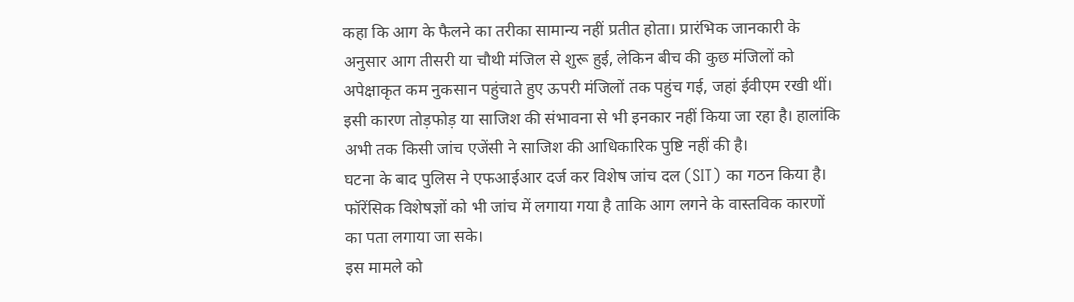कहा कि आग के फैलने का तरीका सामान्य नहीं प्रतीत होता। प्रारंभिक जानकारी के अनुसार आग तीसरी या चौथी मंजिल से शुरू हुई, लेकिन बीच की कुछ मंजिलों को अपेक्षाकृत कम नुकसान पहुंचाते हुए ऊपरी मंजिलों तक पहुंच गई, जहां ईवीएम रखी थीं। इसी कारण तोड़फोड़ या साजिश की संभावना से भी इनकार नहीं किया जा रहा है। हालांकि अभी तक किसी जांच एजेंसी ने साजिश की आधिकारिक पुष्टि नहीं की है।
घटना के बाद पुलिस ने एफआईआर दर्ज कर विशेष जांच दल (SIT) का गठन किया है। फॉरेंसिक विशेषज्ञों को भी जांच में लगाया गया है ताकि आग लगने के वास्तविक कारणों का पता लगाया जा सके।
इस मामले को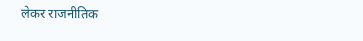लेकर राजनीतिक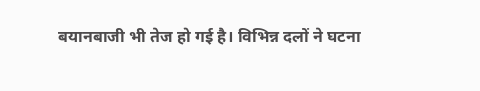बयानबाजी भी तेज हो गई है। विभिन्न दलों ने घटना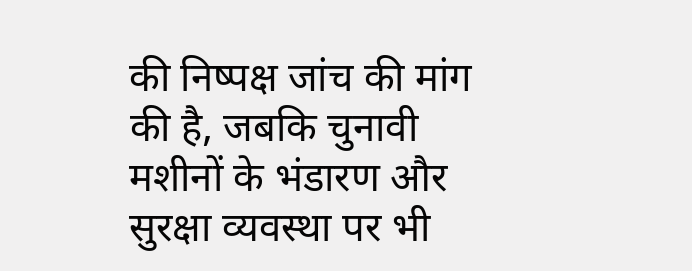की निष्पक्ष जांच की मांग की है, जबकि चुनावी मशीनों के भंडारण और सुरक्षा व्यवस्था पर भी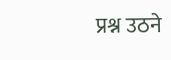प्रश्न उठने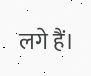लगे हैं।